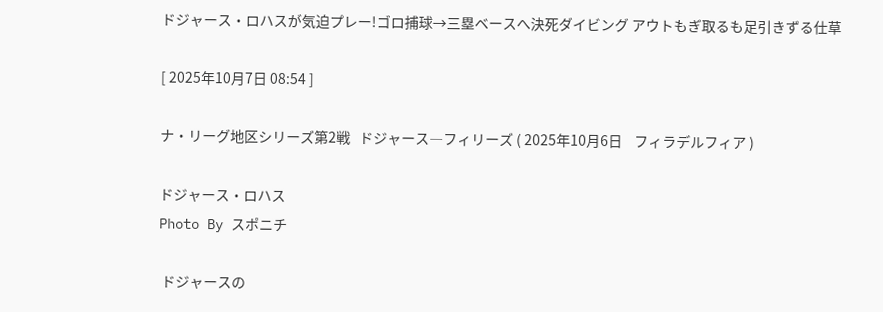ドジャース・ロハスが気迫プレー!ゴロ捕球→三塁ベースへ決死ダイビング アウトもぎ取るも足引きずる仕草

[ 2025年10月7日 08:54 ]

ナ・リーグ地区シリーズ第2戦   ドジャース―フィリーズ ( 2025年10月6日    フィラデルフィア )

ドジャース・ロハス
Photo By スポニチ

 ドジャースの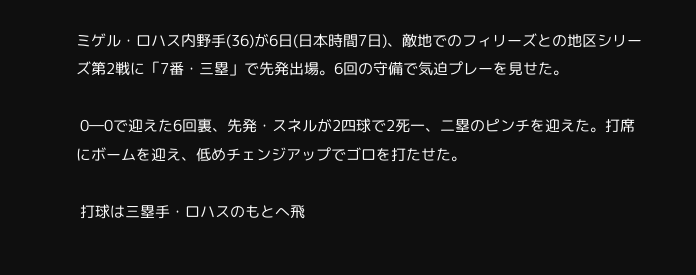ミゲル・ロハス内野手(36)が6日(日本時間7日)、敵地でのフィリーズとの地区シリーズ第2戦に「7番・三塁」で先発出場。6回の守備で気迫プレーを見せた。

 0―0で迎えた6回裏、先発・スネルが2四球で2死一、二塁のピンチを迎えた。打席にボームを迎え、低めチェンジアップでゴロを打たせた。

 打球は三塁手・ロハスのもとへ飛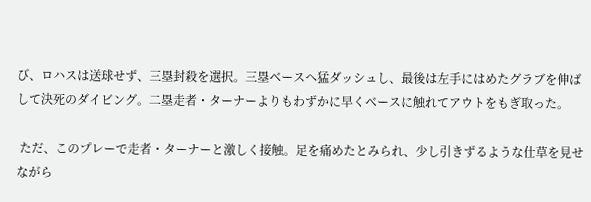び、ロハスは送球せず、三塁封殺を選択。三塁ベースへ猛ダッシュし、最後は左手にはめたグラブを伸ばして決死のダイビング。二塁走者・ターナーよりもわずかに早くベースに触れてアウトをもぎ取った。

 ただ、このプレーで走者・ターナーと激しく接触。足を痛めたとみられ、少し引きずるような仕草を見せながら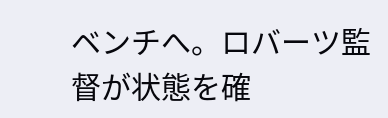ベンチへ。ロバーツ監督が状態を確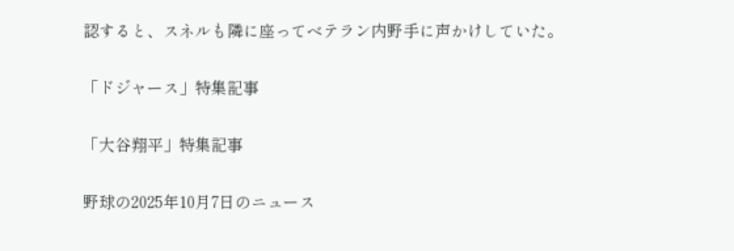認すると、スネルも隣に座ってベテラン内野手に声かけしていた。

「ドジャース」特集記事

「大谷翔平」特集記事

野球の2025年10月7日のニュース